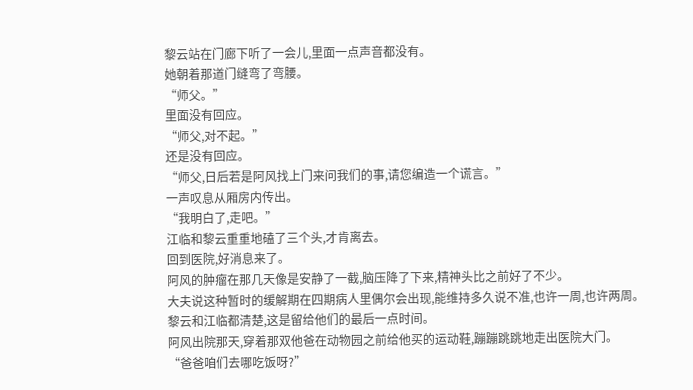黎云站在门廊下听了一会儿,里面一点声音都没有。
她朝着那道门缝弯了弯腰。
“师父。”
里面没有回应。
“师父,对不起。”
还是没有回应。
“师父,日后若是阿风找上门来问我们的事,请您编造一个谎言。”
一声叹息从厢房内传出。
“我明白了,走吧。”
江临和黎云重重地磕了三个头,才肯离去。
回到医院,好消息来了。
阿风的肿瘤在那几天像是安静了一截,脑压降了下来,精神头比之前好了不少。
大夫说这种暂时的缓解期在四期病人里偶尔会出现,能维持多久说不准,也许一周,也许两周。
黎云和江临都清楚,这是留给他们的最后一点时间。
阿风出院那天,穿着那双他爸在动物园之前给他买的运动鞋,蹦蹦跳跳地走出医院大门。
“爸爸咱们去哪吃饭呀?”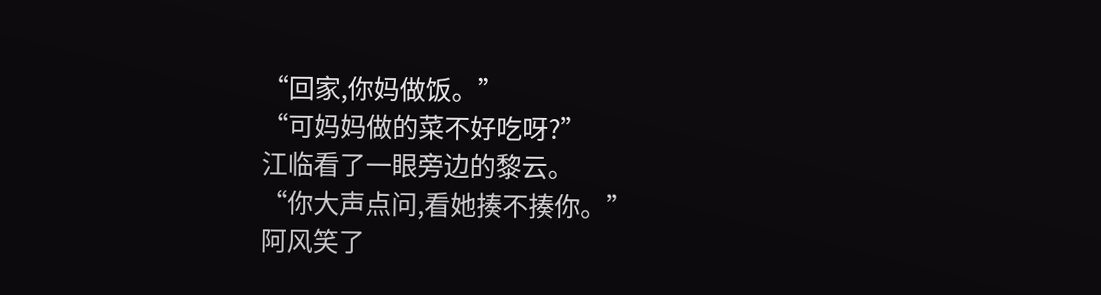“回家,你妈做饭。”
“可妈妈做的菜不好吃呀?”
江临看了一眼旁边的黎云。
“你大声点问,看她揍不揍你。”
阿风笑了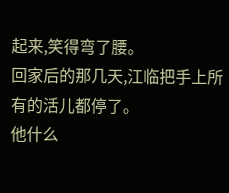起来,笑得弯了腰。
回家后的那几天,江临把手上所有的活儿都停了。
他什么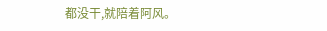都没干,就陪着阿风。